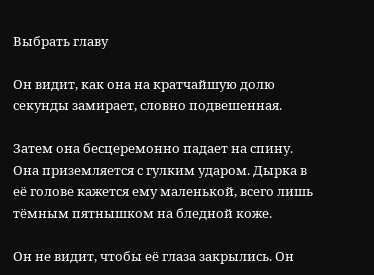Выбрать главу

Он видит, как она на кратчайшую долю секунды замирает, словно подвешенная.

Затем она бесцеремонно падает на спину. Она приземляется с гулким ударом. Дырка в её голове кажется ему маленькой, всего лишь тёмным пятнышком на бледной коже.

Он не видит, чтобы её глаза закрылись. Он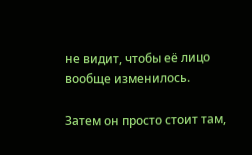не видит, чтобы её лицо вообще изменилось.

Затем он просто стоит там,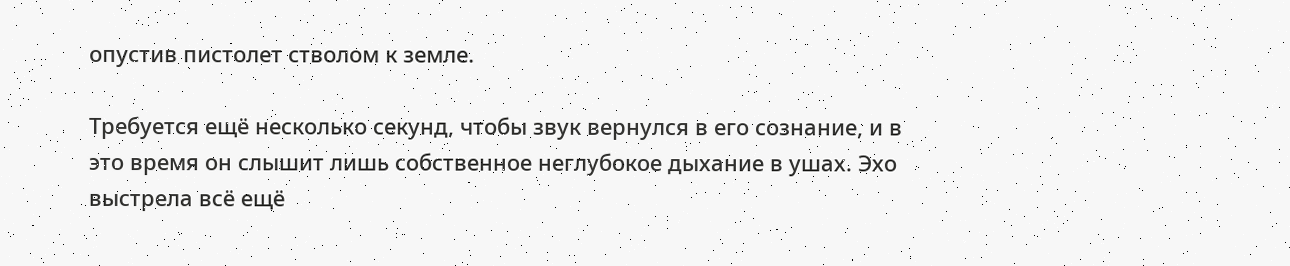опустив пистолет стволом к земле.

Требуется ещё несколько секунд, чтобы звук вернулся в его сознание, и в это время он слышит лишь собственное неглубокое дыхание в ушах. Эхо выстрела всё ещё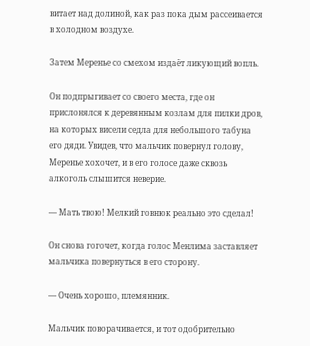витает над долиной, как раз пока дым рассеивается в холодном воздухе.

Затем Меренье со смехом издаёт ликующий вопль.

Он подпрыгивает со своего места, где он прислонялся к деревянным козлам для пилки дров, на которых висели седла для небольшого табуна его дяди. Увидев, что мальчик повернул голову, Меренье хохочет, и в его голосе даже сквозь алкоголь слышится неверие.

— Мать твою! Мелкий говнюк реально это сделал!

Он снова гогочет, когда голос Менлима заставляет мальчика повернуться в его сторону.

— Очень хорошо, племянник.

Мальчик поворачивается, и тот одобрительно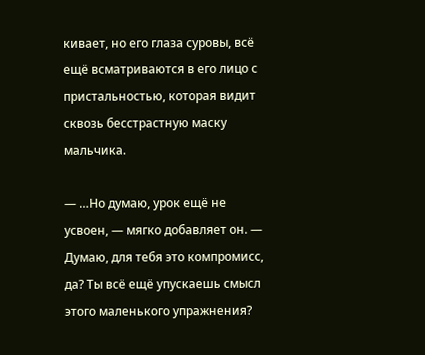кивает, но его глаза суровы, всё ещё всматриваются в его лицо с пристальностью, которая видит сквозь бесстрастную маску мальчика.

— …Но думаю, урок ещё не усвоен, — мягко добавляет он. — Думаю, для тебя это компромисс, да? Ты всё ещё упускаешь смысл этого маленького упражнения?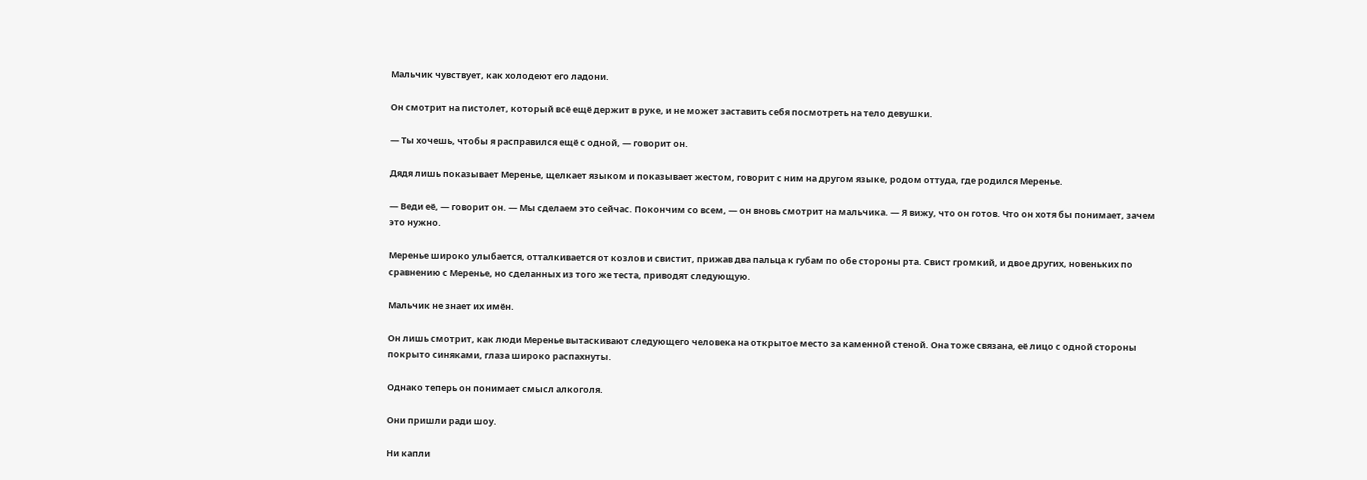Мальчик чувствует, как холодеют его ладони.

Он смотрит на пистолет, который всё ещё держит в руке, и не может заставить себя посмотреть на тело девушки.

— Ты хочешь, чтобы я расправился ещё с одной, — говорит он.

Дядя лишь показывает Меренье, щелкает языком и показывает жестом, говорит с ним на другом языке, родом оттуда, где родился Меренье.

— Веди её, — говорит он. — Мы сделаем это сейчас. Покончим со всем, — он вновь смотрит на мальчика. — Я вижу, что он готов. Что он хотя бы понимает, зачем это нужно.

Меренье широко улыбается, отталкивается от козлов и свистит, прижав два пальца к губам по обе стороны рта. Свист громкий, и двое других, новеньких по сравнению с Меренье, но сделанных из того же теста, приводят следующую.

Мальчик не знает их имён.

Он лишь смотрит, как люди Меренье вытаскивают следующего человека на открытое место за каменной стеной. Она тоже связана, её лицо с одной стороны покрыто синяками, глаза широко распахнуты.

Однако теперь он понимает смысл алкоголя.

Они пришли ради шоу.

Ни капли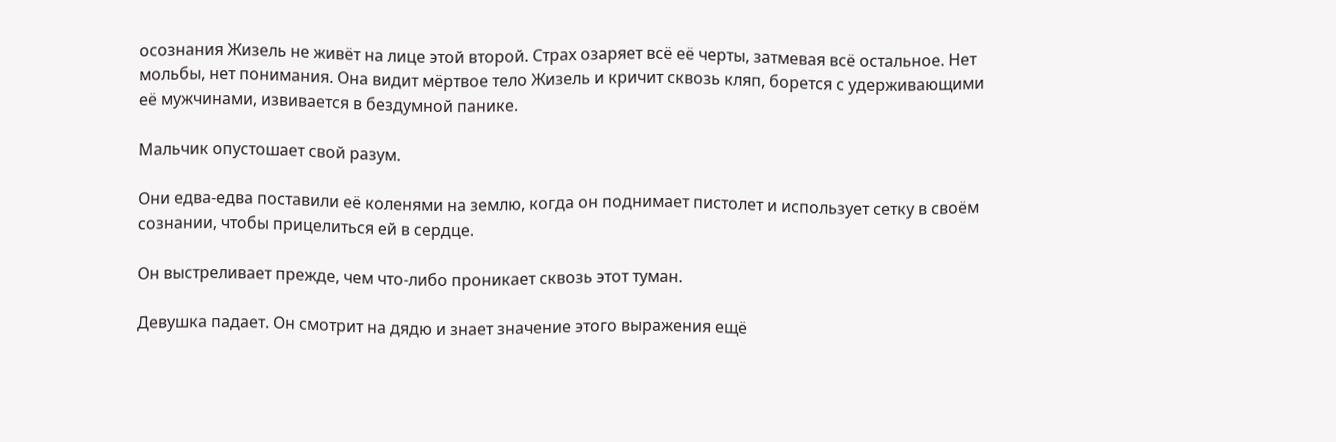осознания Жизель не живёт на лице этой второй. Страх озаряет всё её черты, затмевая всё остальное. Нет мольбы, нет понимания. Она видит мёртвое тело Жизель и кричит сквозь кляп, борется с удерживающими её мужчинами, извивается в бездумной панике.

Мальчик опустошает свой разум.

Они едва-едва поставили её коленями на землю, когда он поднимает пистолет и использует сетку в своём сознании, чтобы прицелиться ей в сердце.

Он выстреливает прежде, чем что-либо проникает сквозь этот туман.

Девушка падает. Он смотрит на дядю и знает значение этого выражения ещё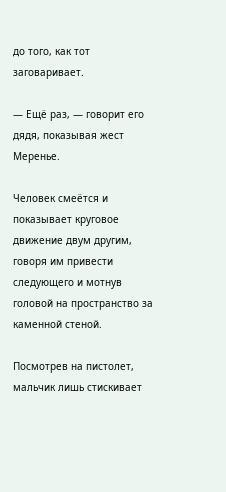до того, как тот заговаривает.

— Ещё раз, — говорит его дядя, показывая жест Меренье.

Человек смеётся и показывает круговое движение двум другим, говоря им привести следующего и мотнув головой на пространство за каменной стеной.

Посмотрев на пистолет, мальчик лишь стискивает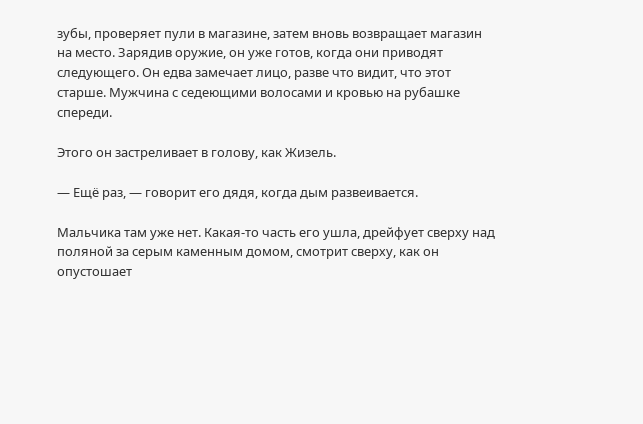зубы, проверяет пули в магазине, затем вновь возвращает магазин на место. Зарядив оружие, он уже готов, когда они приводят следующего. Он едва замечает лицо, разве что видит, что этот старше. Мужчина с седеющими волосами и кровью на рубашке спереди.

Этого он застреливает в голову, как Жизель.

— Ещё раз, — говорит его дядя, когда дым развеивается.

Мальчика там уже нет. Какая-то часть его ушла, дрейфует сверху над поляной за серым каменным домом, смотрит сверху, как он опустошает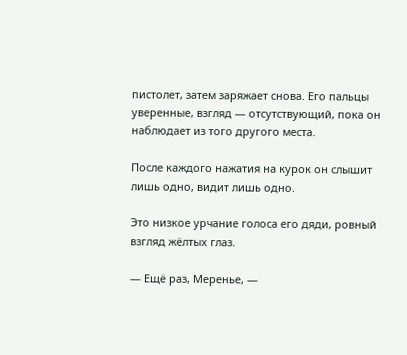пистолет, затем заряжает снова. Его пальцы уверенные, взгляд — отсутствующий, пока он наблюдает из того другого места.

После каждого нажатия на курок он слышит лишь одно, видит лишь одно.

Это низкое урчание голоса его дяди, ровный взгляд жёлтых глаз.

— Ещё раз, Меренье, —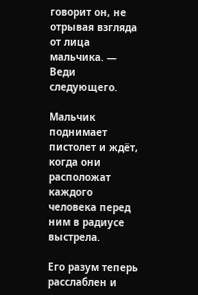говорит он, не отрывая взгляда от лица мальчика. — Веди следующего.

Мальчик поднимает пистолет и ждёт, когда они расположат каждого человека перед ним в радиусе выстрела.

Его разум теперь расслаблен и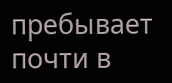пребывает почти в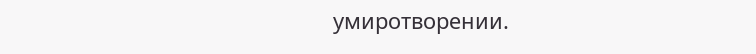умиротворении.